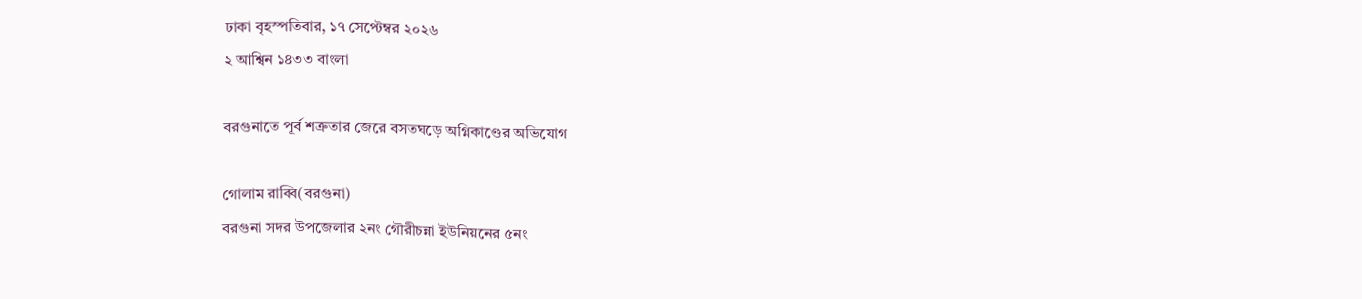ঢাকা বৃহস্পতিবার, ১৭ সেপ্টেম্বর ২০২৬
২ আশ্বিন ১৪৩৩ বাংলা

বরগুনাতে পূর্ব শত্রুতার জেরে বসতঘড়ে অগ্নিকাণ্ডের অভিযোগ

গোলাম রাব্বি(বরগুনা)
বরগুনা সদর উপজেলার ২নং গৌরীচন্না ইউনিয়নের ৫নং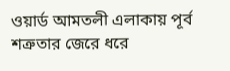ওয়ার্ড আমতলী এলাকায় পূর্ব শত্রুতার জেরে ধরে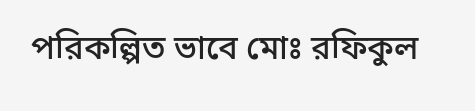পরিকল্পিত ভাবে মোঃ রফিকুল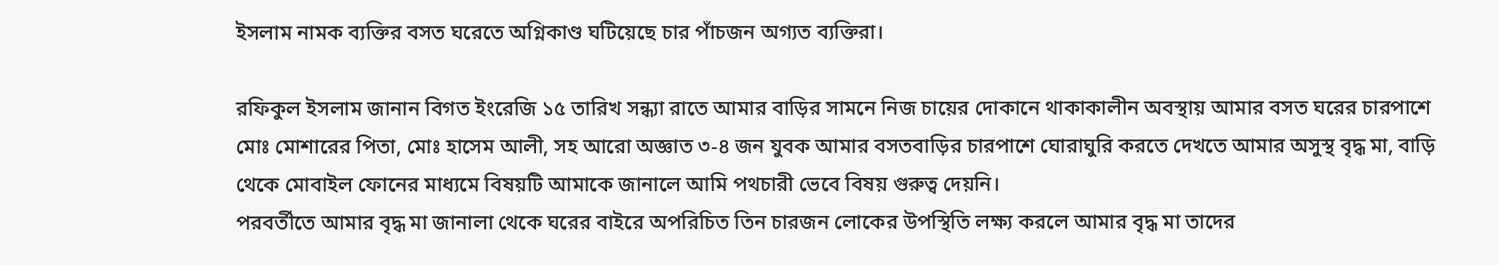ইসলাম নামক ব্যক্তির বসত ঘরেতে অগ্নিকাণ্ড ঘটিয়েছে চার পাঁচজন অগ্যত ব্যক্তিরা।

রফিকুল ইসলাম জানান বিগত ইংরেজি ১৫ তারিখ সন্ধ্যা রাতে আমার বাড়ির সামনে নিজ চায়ের দোকানে থাকাকালীন অবস্থায় আমার বসত ঘরের চারপাশে মোঃ মোশারের পিতা, মোঃ হাসেম আলী, সহ আরো অজ্ঞাত ৩-৪ জন যুবক আমার বসতবাড়ির চারপাশে ঘোরাঘুরি করতে দেখতে আমার অসুস্থ বৃদ্ধ মা, বাড়ি থেকে মোবাইল ফোনের মাধ্যমে বিষয়টি আমাকে জানালে আমি পথচারী ভেবে বিষয় গুরুত্ব দেয়নি।
পরবর্তীতে আমার বৃদ্ধ মা জানালা থেকে ঘরের বাইরে অপরিচিত তিন চারজন লোকের উপস্থিতি লক্ষ্য করলে আমার বৃদ্ধ মা তাদের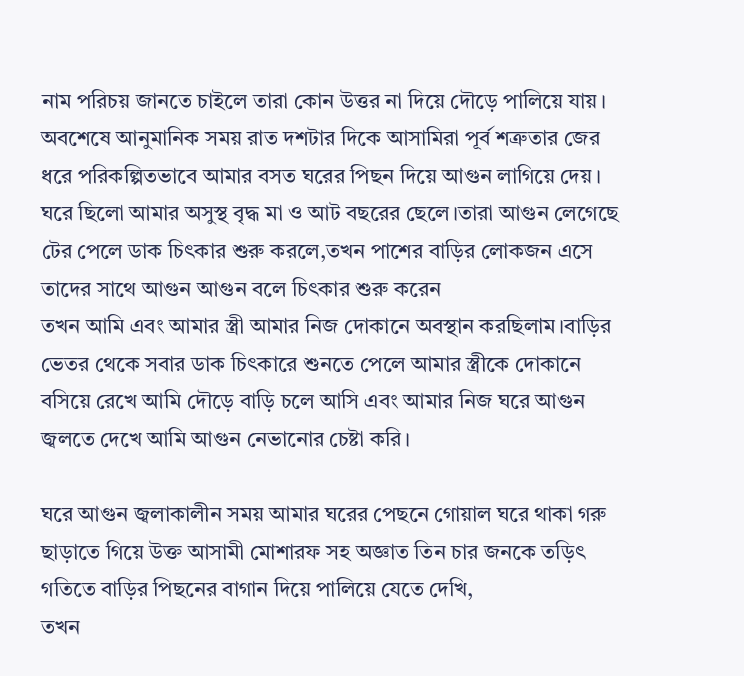নাম পরিচয় জানতে চাইলে তারা কোন উত্তর না দিয়ে দৌড়ে পালিয়ে যায়।
অবশেষে আনুমানিক সময় রাত দশটার দিকে আসামিরা পূর্ব শত্রুতার জের ধরে পরিকল্পিতভাবে আমার বসত ঘরের পিছন দিয়ে আগুন লাগিয়ে দেয়।
ঘরে ছিলো আমার অসুস্থ বৃদ্ধ মা ও আট বছরের ছেলে।তারা আগুন লেগেছে টের পেলে ডাক চিৎকার শুরু করলে,তখন পাশের বাড়ির লোকজন এসে তাদের সাথে আগুন আগুন বলে চিৎকার শুরু করেন
তখন আমি এবং আমার স্ত্রী আমার নিজ দোকানে অবস্থান করছিলাম।বাড়ির ভেতর থেকে সবার ডাক চিৎকারে শুনতে পেলে আমার স্ত্রীকে দোকানে বসিয়ে রেখে আমি দৌড়ে বাড়ি চলে আসি এবং আমার নিজ ঘরে আগুন জ্বলতে দেখে আমি আগুন নেভানোর চেষ্টা করি।

ঘরে আগুন জ্বলাকালীন সময় আমার ঘরের পেছনে গোয়াল ঘরে থাকা গরু ছাড়াতে গিয়ে উক্ত আসামী মোশারফ সহ অজ্ঞাত তিন চার জনকে তড়িৎ গতিতে বাড়ির পিছনের বাগান দিয়ে পালিয়ে যেতে দেখি,
তখন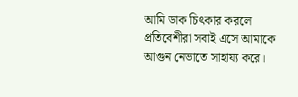আমি ডাক চিৎকার করলে প্রতিবেশীরা সবাই এসে আমাকে আগুন নেভাতে সাহায্য করে।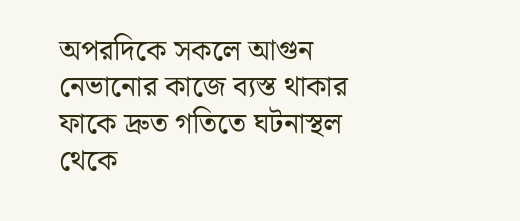অপরদিকে সকলে আগুন নেভানোর কাজে ব্যস্ত থাকার ফাকে দ্রুত গতিতে ঘটনাস্থল থেকে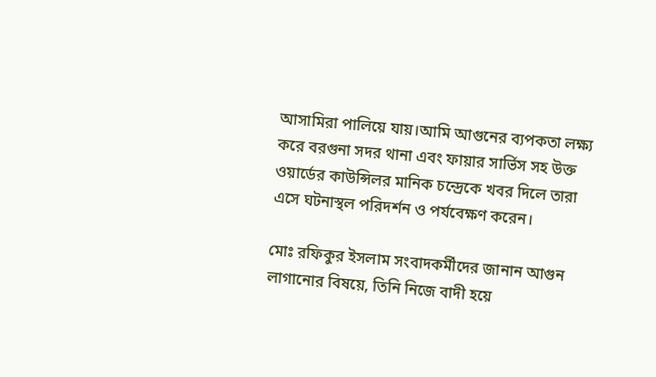আসামিরা পালিয়ে যায়।আমি আগুনের ব্যপকতা লক্ষ্য করে বরগুনা সদর থানা এবং ফায়ার সার্ভিস সহ উক্ত ওয়ার্ডের কাউন্সিলর মানিক চন্দ্রেকে খবর দিলে তারা এসে ঘটনাস্থল পরিদর্শন ও পর্যবেক্ষণ করেন।

মোঃ রফিকুর ইসলাম সংবাদকর্মীদের জানান আগুন লাগানোর বিষয়ে, তিনি নিজে বাদী হয়ে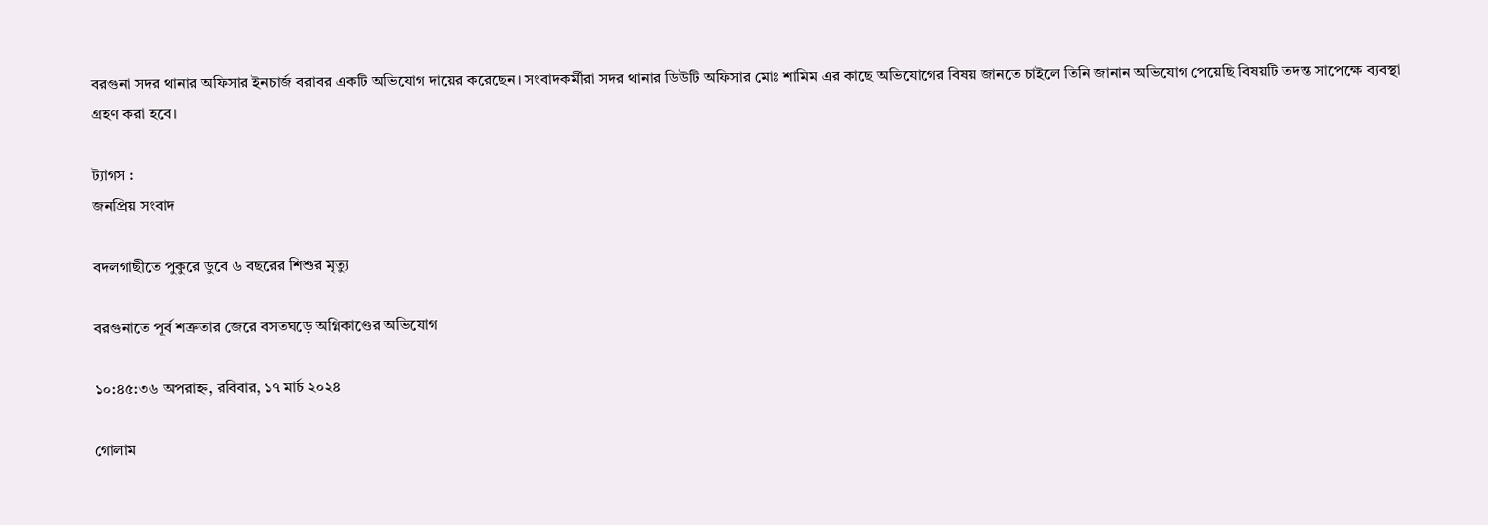বরগুনা সদর থানার অফিসার ইনচার্জ বরাবর একটি অভিযোগ দায়ের করেছেন। সংবাদকর্মীরা সদর থানার ডিউটি অফিসার মোঃ শামিম এর কাছে অভিযোগের বিষয় জানতে চাইলে তিনি জানান অভিযোগ পেয়েছি বিষয়টি তদন্ত সাপেক্ষে ব্যবস্থা গ্রহণ করা হবে।

ট্যাগস :
জনপ্রিয় সংবাদ

বদলগাছীতে পুকুরে ডুবে ৬ বছরের শিশুর মৃত্যু

বরগুনাতে পূর্ব শত্রুতার জেরে বসতঘড়ে অগ্নিকাণ্ডের অভিযোগ

১০:৪৫:৩৬ অপরাহ্ন, রবিবার, ১৭ মার্চ ২০২৪

গোলাম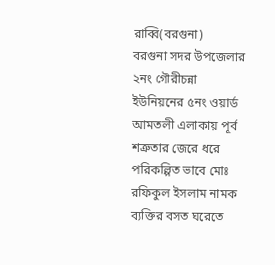রাব্বি(বরগুনা)
বরগুনা সদর উপজেলার ২নং গৌরীচন্না ইউনিয়নের ৫নং ওয়ার্ড আমতলী এলাকায় পূর্ব শত্রুতার জেরে ধরে পরিকল্পিত ভাবে মোঃ রফিকুল ইসলাম নামক ব্যক্তির বসত ঘরেতে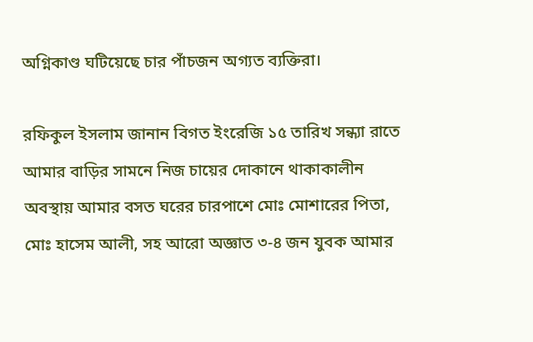অগ্নিকাণ্ড ঘটিয়েছে চার পাঁচজন অগ্যত ব্যক্তিরা।

রফিকুল ইসলাম জানান বিগত ইংরেজি ১৫ তারিখ সন্ধ্যা রাতে আমার বাড়ির সামনে নিজ চায়ের দোকানে থাকাকালীন অবস্থায় আমার বসত ঘরের চারপাশে মোঃ মোশারের পিতা, মোঃ হাসেম আলী, সহ আরো অজ্ঞাত ৩-৪ জন যুবক আমার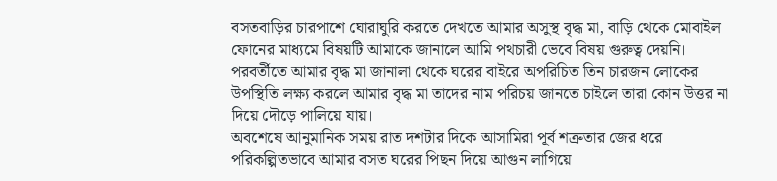বসতবাড়ির চারপাশে ঘোরাঘুরি করতে দেখতে আমার অসুস্থ বৃদ্ধ মা, বাড়ি থেকে মোবাইল ফোনের মাধ্যমে বিষয়টি আমাকে জানালে আমি পথচারী ভেবে বিষয় গুরুত্ব দেয়নি।
পরবর্তীতে আমার বৃদ্ধ মা জানালা থেকে ঘরের বাইরে অপরিচিত তিন চারজন লোকের উপস্থিতি লক্ষ্য করলে আমার বৃদ্ধ মা তাদের নাম পরিচয় জানতে চাইলে তারা কোন উত্তর না দিয়ে দৌড়ে পালিয়ে যায়।
অবশেষে আনুমানিক সময় রাত দশটার দিকে আসামিরা পূর্ব শত্রুতার জের ধরে পরিকল্পিতভাবে আমার বসত ঘরের পিছন দিয়ে আগুন লাগিয়ে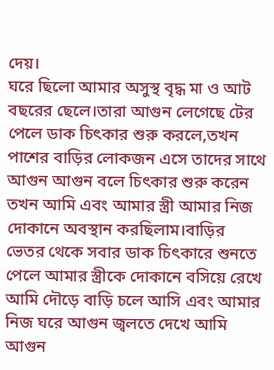দেয়।
ঘরে ছিলো আমার অসুস্থ বৃদ্ধ মা ও আট বছরের ছেলে।তারা আগুন লেগেছে টের পেলে ডাক চিৎকার শুরু করলে,তখন পাশের বাড়ির লোকজন এসে তাদের সাথে আগুন আগুন বলে চিৎকার শুরু করেন
তখন আমি এবং আমার স্ত্রী আমার নিজ দোকানে অবস্থান করছিলাম।বাড়ির ভেতর থেকে সবার ডাক চিৎকারে শুনতে পেলে আমার স্ত্রীকে দোকানে বসিয়ে রেখে আমি দৌড়ে বাড়ি চলে আসি এবং আমার নিজ ঘরে আগুন জ্বলতে দেখে আমি আগুন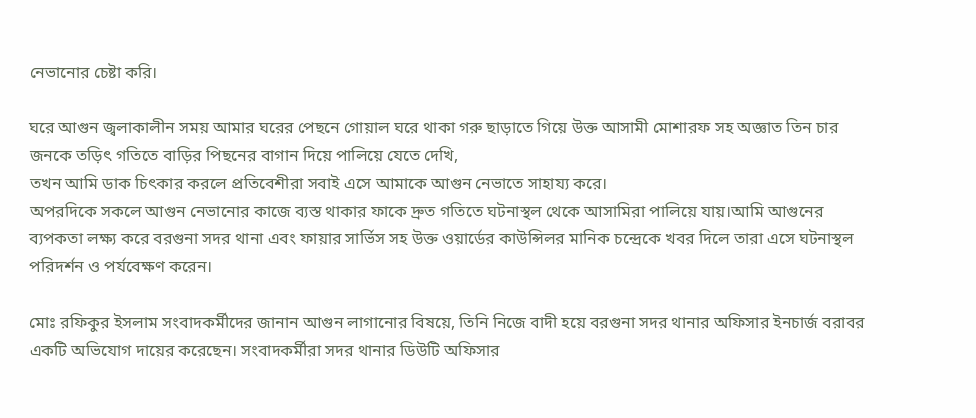নেভানোর চেষ্টা করি।

ঘরে আগুন জ্বলাকালীন সময় আমার ঘরের পেছনে গোয়াল ঘরে থাকা গরু ছাড়াতে গিয়ে উক্ত আসামী মোশারফ সহ অজ্ঞাত তিন চার জনকে তড়িৎ গতিতে বাড়ির পিছনের বাগান দিয়ে পালিয়ে যেতে দেখি,
তখন আমি ডাক চিৎকার করলে প্রতিবেশীরা সবাই এসে আমাকে আগুন নেভাতে সাহায্য করে।
অপরদিকে সকলে আগুন নেভানোর কাজে ব্যস্ত থাকার ফাকে দ্রুত গতিতে ঘটনাস্থল থেকে আসামিরা পালিয়ে যায়।আমি আগুনের ব্যপকতা লক্ষ্য করে বরগুনা সদর থানা এবং ফায়ার সার্ভিস সহ উক্ত ওয়ার্ডের কাউন্সিলর মানিক চন্দ্রেকে খবর দিলে তারা এসে ঘটনাস্থল পরিদর্শন ও পর্যবেক্ষণ করেন।

মোঃ রফিকুর ইসলাম সংবাদকর্মীদের জানান আগুন লাগানোর বিষয়ে, তিনি নিজে বাদী হয়ে বরগুনা সদর থানার অফিসার ইনচার্জ বরাবর একটি অভিযোগ দায়ের করেছেন। সংবাদকর্মীরা সদর থানার ডিউটি অফিসার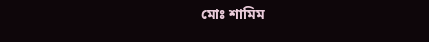মোঃ শামিম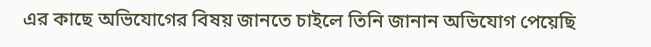এর কাছে অভিযোগের বিষয় জানতে চাইলে তিনি জানান অভিযোগ পেয়েছি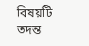বিষয়টি তদন্ত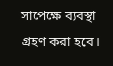সাপেক্ষে ব্যবস্থা গ্রহণ করা হবে।